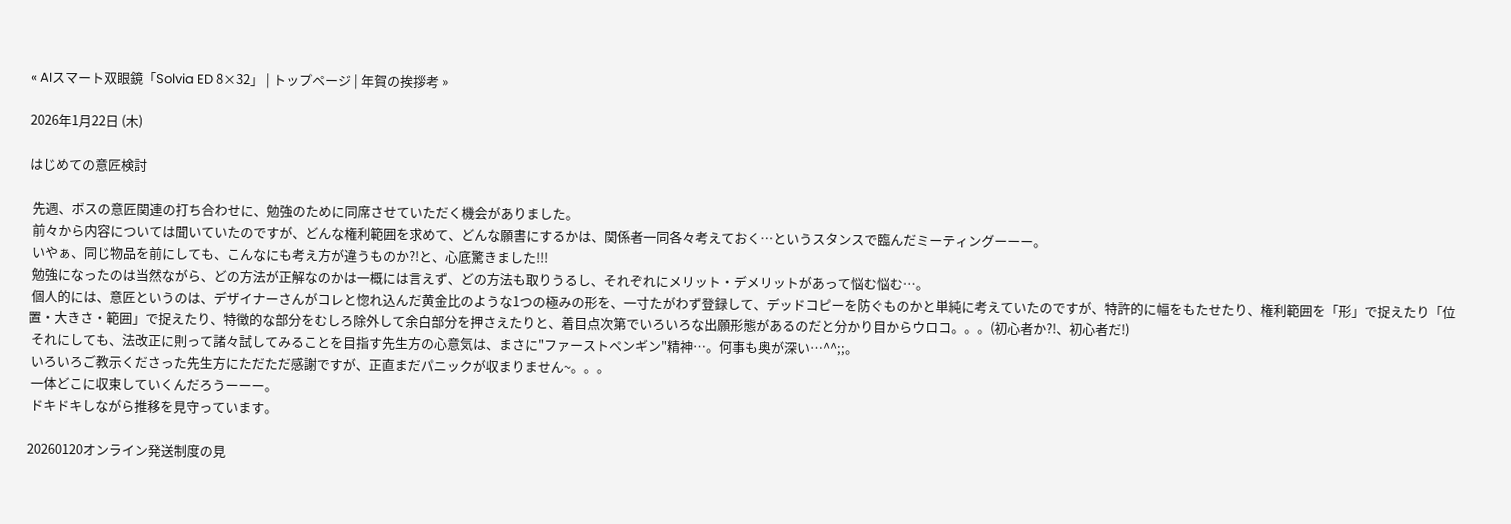« AIスマート双眼鏡「Solvia ED 8×32」 | トップページ | 年賀の挨拶考 »

2026年1月22日 (木)

はじめての意匠検討

 先週、ボスの意匠関連の打ち合わせに、勉強のために同席させていただく機会がありました。
 前々から内容については聞いていたのですが、どんな権利範囲を求めて、どんな願書にするかは、関係者一同各々考えておく…というスタンスで臨んだミーティングーーー。
 いやぁ、同じ物品を前にしても、こんなにも考え方が違うものか?!と、心底驚きました!!!
 勉強になったのは当然ながら、どの方法が正解なのかは一概には言えず、どの方法も取りうるし、それぞれにメリット・デメリットがあって悩む悩む…。
 個人的には、意匠というのは、デザイナーさんがコレと惚れ込んだ黄金比のような1つの極みの形を、一寸たがわず登録して、デッドコピーを防ぐものかと単純に考えていたのですが、特許的に幅をもたせたり、権利範囲を「形」で捉えたり「位置・大きさ・範囲」で捉えたり、特徴的な部分をむしろ除外して余白部分を押さえたりと、着目点次第でいろいろな出願形態があるのだと分かり目からウロコ。。。(初心者か?!、初心者だ!)
 それにしても、法改正に則って諸々試してみることを目指す先生方の心意気は、まさに"ファーストペンギン"精神…。何事も奥が深い…^^;;。
 いろいろご教示くださった先生方にただただ感謝ですが、正直まだパニックが収まりません~。。。
 一体どこに収束していくんだろうーーー。
 ドキドキしながら推移を見守っています。

20260120オンライン発送制度の見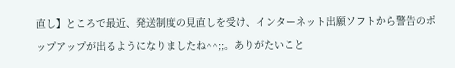直し】ところで最近、発送制度の見直しを受け、インターネット出願ソフトから警告のポップアップが出るようになりましたね^^;;。ありがたいこと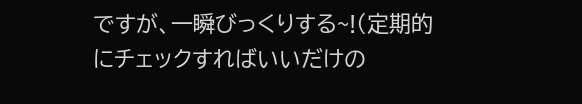ですが、一瞬びっくりする~!(定期的にチェックすればいいだけの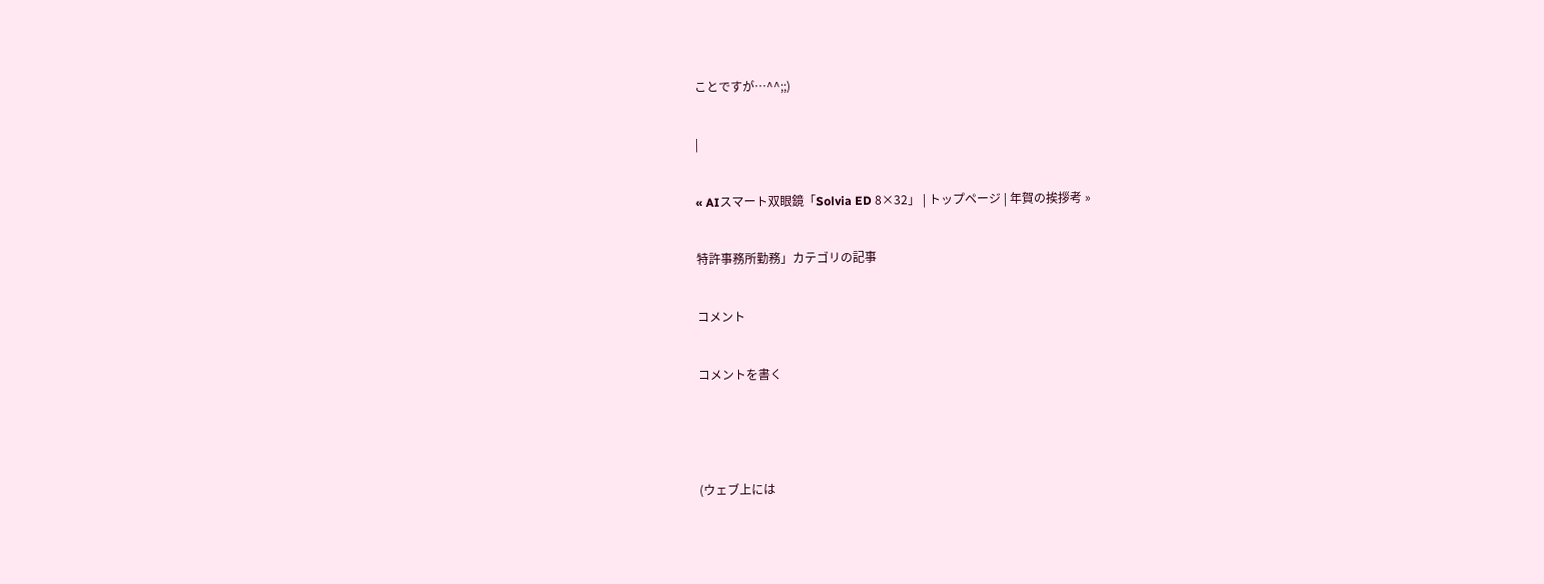ことですが…^^;;)

|

« AIスマート双眼鏡「Solvia ED 8×32」 | トップページ | 年賀の挨拶考 »

特許事務所勤務」カテゴリの記事

コメント

コメントを書く



(ウェブ上には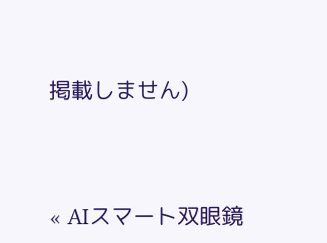掲載しません)




« AIスマート双眼鏡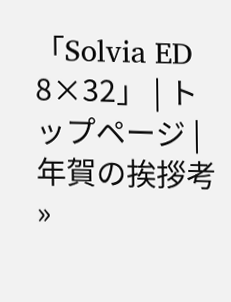「Solvia ED 8×32」 | トップページ | 年賀の挨拶考 »